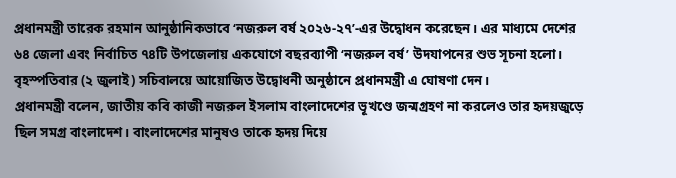প্রধানমন্ত্রী তারেক রহমান আনুষ্ঠানিকভাবে ‘নজরুল বর্ষ ২০২৬-২৭’-এর উদ্বোধন করেছেন। এর মাধ্যমে দেশের ৬৪ জেলা এবং নির্বাচিত ৭৪টি উপজেলায় একযোগে বছরব্যাপী ‘নজরুল বর্ষ’ উদযাপনের শুভ সূচনা হলো।
বৃহস্পতিবার (২ জুলাই) সচিবালয়ে আয়োজিত উদ্বোধনী অনুষ্ঠানে প্রধানমন্ত্রী এ ঘোষণা দেন।
প্রধানমন্ত্রী বলেন, জাতীয় কবি কাজী নজরুল ইসলাম বাংলাদেশের ভূখণ্ডে জন্মগ্রহণ না করলেও তার হৃদয়জুড়ে ছিল সমগ্র বাংলাদেশ। বাংলাদেশের মানুষও তাকে হৃদয় দিয়ে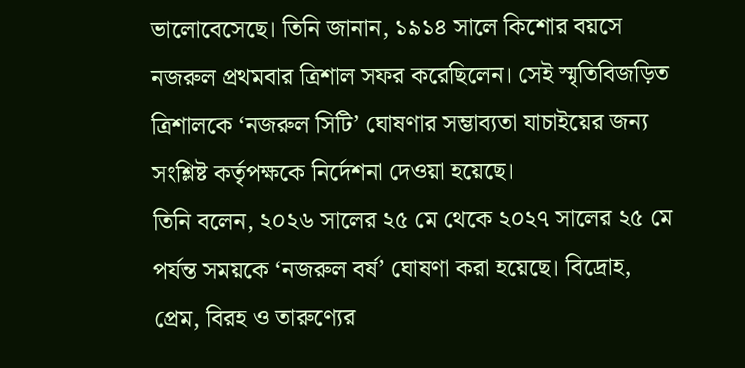ভালোবেসেছে। তিনি জানান, ১৯১৪ সালে কিশোর বয়সে নজরুল প্রথমবার ত্রিশাল সফর করেছিলেন। সেই স্মৃতিবিজড়িত ত্রিশালকে ‘নজরুল সিটি’ ঘোষণার সম্ভাব্যতা যাচাইয়ের জন্য সংশ্লিষ্ট কর্তৃপক্ষকে নির্দেশনা দেওয়া হয়েছে।
তিনি বলেন, ২০২৬ সালের ২৫ মে থেকে ২০২৭ সালের ২৫ মে পর্যন্ত সময়কে ‘নজরুল বর্ষ’ ঘোষণা করা হয়েছে। বিদ্রোহ, প্রেম, বিরহ ও তারুণ্যের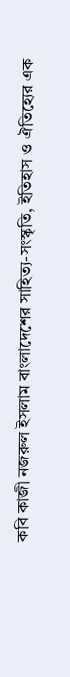কবি কাজী নজরুল ইসলাম বাংলাদেশের সাহিত্য-সংস্কৃতি, ইতিহাস ও ঐতিহ্যের এক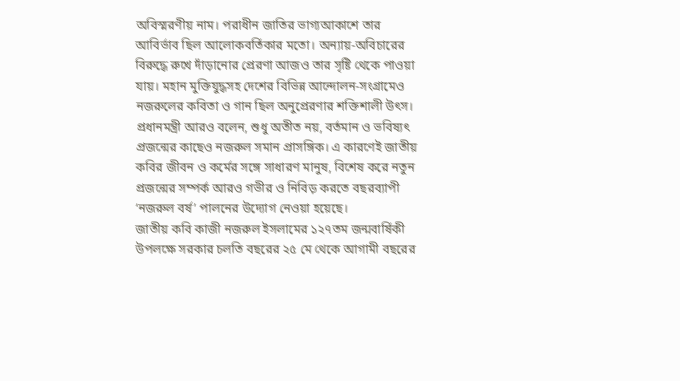অবিস্মরণীয় নাম। পরাধীন জাতির ভাগ্যআকাশে তার আবির্ভাব ছিল আলোকবর্তিকার মতো। অন্যায়-অবিচারের বিরুদ্ধে রুখে দাঁড়ানোর প্রেরণা আজও তার সৃষ্টি থেকে পাওয়া যায়। মহান মুক্তিযুদ্ধসহ দেশের বিভিন্ন আন্দোলন-সংগ্রামেও নজরুলের কবিতা ও গান ছিল অনুপ্রেরণার শক্তিশালী উৎস।
প্রধানমন্ত্রী আরও বলেন, শুধু অতীত নয়, বর্তমান ও ভবিষ্যৎ প্রজন্মের কাছেও নজরুল সমান প্রাসঙ্গিক। এ কারণেই জাতীয় কবির জীবন ও কর্মের সঙ্গে সাধারণ মানুষ, বিশেষ করে নতুন প্রজন্মের সম্পর্ক আরও গভীর ও নিবিড় করতে বছরব্যাপী ‘নজরুল বর্ষ’ পালনের উদ্যোগ নেওয়া হয়েছে।
জাতীয় কবি কাজী নজরুল ইসলামের ১২৭তম জন্মবার্ষিকী উপলক্ষে সরকার চলতি বছরের ২৫ মে থেকে আগামী বছরের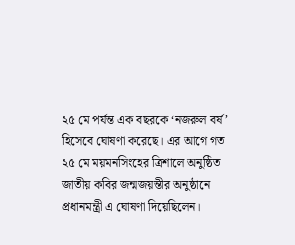২৫ মে পর্যন্ত এক বছরকে ‘নজরুল বর্ষ’ হিসেবে ঘোষণা করেছে। এর আগে গত ২৫ মে ময়মনসিংহের ত্রিশালে অনুষ্ঠিত জাতীয় কবির জন্মজয়ন্তীর অনুষ্ঠানে প্রধানমন্ত্রী এ ঘোষণা দিয়েছিলেন।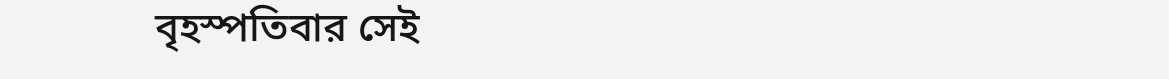বৃহস্পতিবার সেই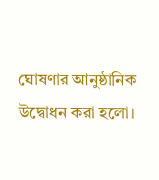ঘোষণার আনুষ্ঠানিক উদ্বোধন করা হলো।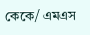কেকে/ এমএস